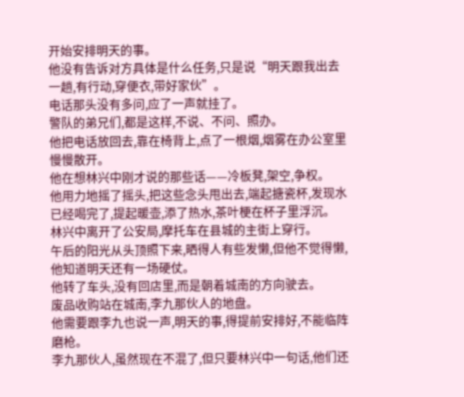开始安排明天的事。
他没有告诉对方具体是什么任务,只是说“明天跟我出去一趟,有行动,穿便衣,带好家伙”。
电话那头没有多问,应了一声就挂了。
警队的弟兄们,都是这样,不说、不问、照办。
他把电话放回去,靠在椅背上,点了一根烟,烟雾在办公室里慢慢散开。
他在想林兴中刚才说的那些话——冷板凳,架空,争权。
他用力地摇了摇头,把这些念头甩出去,端起搪瓷杯,发现水已经喝完了,提起暖壶,添了热水,茶叶梗在杯子里浮沉。
林兴中离开了公安局,摩托车在县城的主街上穿行。
午后的阳光从头顶照下来,晒得人有些发懒,但他不觉得懒,他知道明天还有一场硬仗。
他转了车头,没有回店里,而是朝着城南的方向驶去。
废品收购站在城南,李九那伙人的地盘。
他需要跟李九也说一声,明天的事,得提前安排好,不能临阵磨枪。
李九那伙人,虽然现在不混了,但只要林兴中一句话,他们还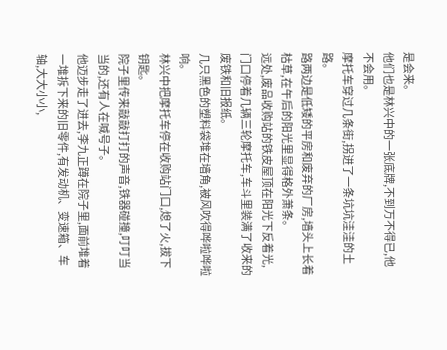是会来。
他们也是林兴中的一张底牌,不到万不得已,他不会用。
摩托车穿过几条街,拐进了一条坑坑洼洼的土路。
路两边是低矮的平房和废弃的厂房,墙头上长着枯草,在午后的阳光里显得格外萧条。
远处,废品收购站的铁皮屋顶在阳光下反着光,门口停着几辆三轮摩托车,车斗里装满了收来的废铁和旧报纸。
几只黑色的塑料袋堆在墙角,被风吹得哗啦哗啦响。
林兴中把摩托车停在收购站门口,熄了火,拔下钥匙。
院子里传来敲敲打打的声音,铁器碰撞,叮叮当当的,还有人在喊号子。
他迈步走了进去,李九正蹲在院子里,面前堆着一堆拆下来的旧零件,有发动机、变速箱、车轴,大大小小,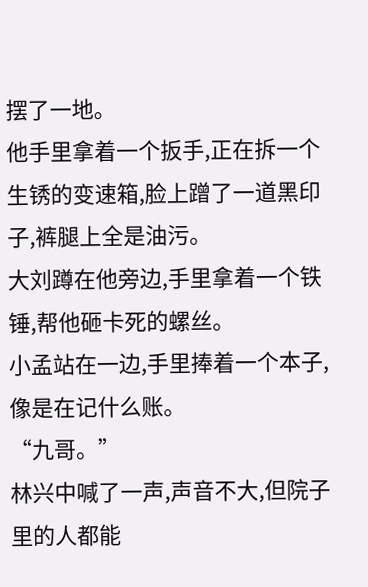摆了一地。
他手里拿着一个扳手,正在拆一个生锈的变速箱,脸上蹭了一道黑印子,裤腿上全是油污。
大刘蹲在他旁边,手里拿着一个铁锤,帮他砸卡死的螺丝。
小孟站在一边,手里捧着一个本子,像是在记什么账。
“九哥。”
林兴中喊了一声,声音不大,但院子里的人都能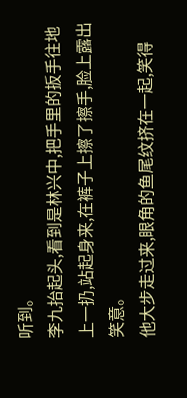听到。
李九抬起头,看到是林兴中,把手里的扳手往地上一扔,站起身来,在裤子上擦了擦手,脸上露出笑意。
他大步走过来,眼角的鱼尾纹挤在一起,笑得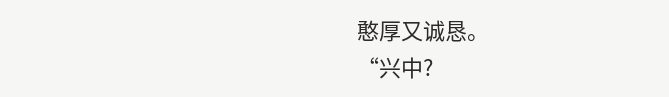憨厚又诚恳。
“兴中?